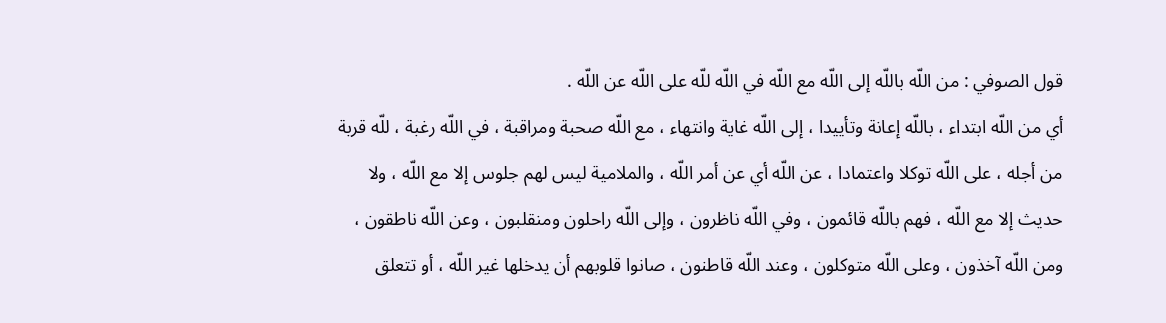قول الصوفي : من اللّه باللّه إلى اللّه مع اللّه في اللّه للّه على اللّه عن اللّه .
أي من اللّه ابتداء ، باللّه إعانة وتأييدا ، إلى اللّه غاية وانتهاء ، مع اللّه صحبة ومراقبة ، في اللّه رغبة ، للّه قربة من أجله ، على اللّه توكلا واعتمادا ، عن اللّه أي عن أمر اللّه ، والملامية ليس لهم جلوس إلا مع اللّه ، ولا حديث إلا مع اللّه ، فهم باللّه قائمون ، وفي اللّه ناظرون ، وإلى اللّه راحلون ومنقلبون ، وعن اللّه ناطقون ، ومن اللّه آخذون ، وعلى اللّه متوكلون ، وعند اللّه قاطنون ، صانوا قلوبهم أن يدخلها غير اللّه ، أو تتعلق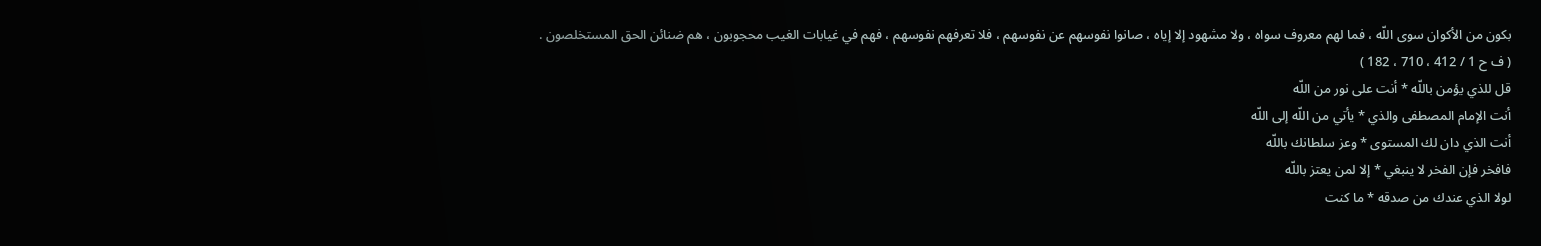بكون من الأكوان سوى اللّه ، فما لهم معروف سواه ، ولا مشهود إلا إياه ، صانوا نفوسهم عن نفوسهم ، فلا تعرفهم نفوسهم ، فهم في غيابات الغيب محجوبون ، هم ضنائن الحق المستخلصون .
( ف ح 1 / 412 ، 710 ، 182 )
قل للذي يؤمن باللّه * أنت على نور من اللّه
أنت الإمام المصطفى والذي * يأتي من اللّه إلى اللّه
أنت الذي دان لك المستوى * وعز سلطانك باللّه
فافخر فإن الفخر لا ينبغي * إلا لمن يعتز باللّه
لولا الذي عندك من صدقه * ما كنت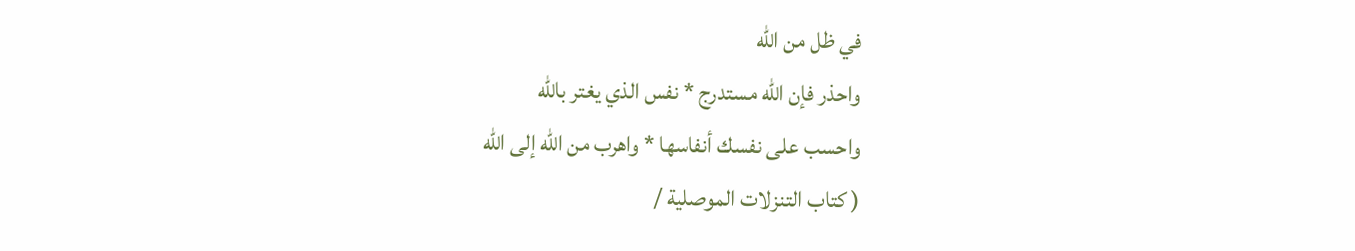في ظل من اللّه
واحذر فإن اللّه مستدرج * نفس الذي يغتر باللّه
واحسب على نفسك أنفاسها * واهرب من اللّه إلى اللّه
( كتاب التنزلات الموصلية /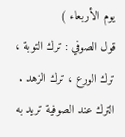يوم الأربعاء )
قول الصوفي : ترك التوبة ، ترك الورع ، ترك الزهد .
الترك عند الصوفية تريد به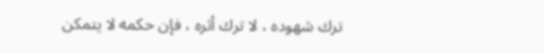ترك شهوده ، لا ترك أثره ، فإن حكمه لا يتمكن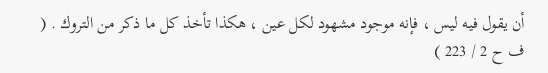أن يقول فيه ليس ، فإنه موجود مشهود لكل عين ، هكذا تأخذ كل ما ذكر من التروك . ( ف ح 2 / 223 )